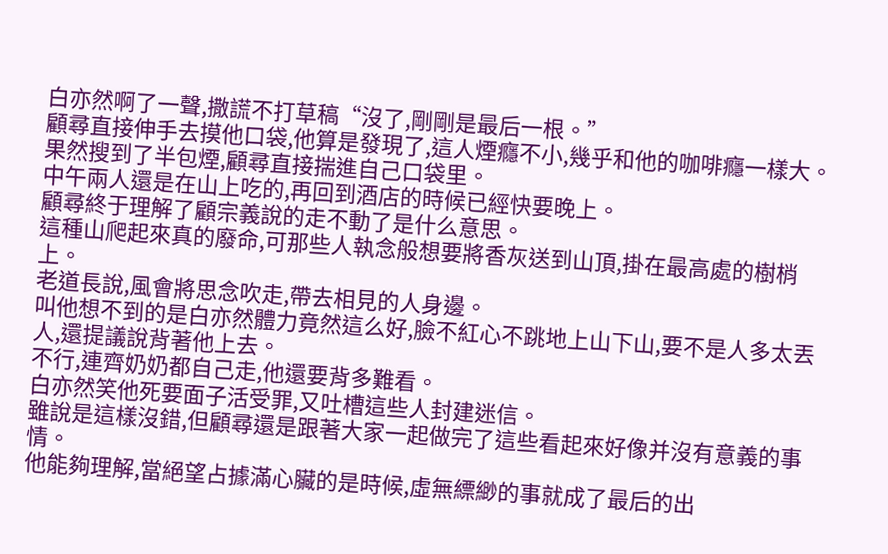白亦然啊了一聲,撒謊不打草稿“沒了,剛剛是最后一根。”
顧尋直接伸手去摸他口袋,他算是發現了,這人煙癮不小,幾乎和他的咖啡癮一樣大。
果然搜到了半包煙,顧尋直接揣進自己口袋里。
中午兩人還是在山上吃的,再回到酒店的時候已經快要晚上。
顧尋終于理解了顧宗義說的走不動了是什么意思。
這種山爬起來真的廢命,可那些人執念般想要將香灰送到山頂,掛在最高處的樹梢上。
老道長說,風會將思念吹走,帶去相見的人身邊。
叫他想不到的是白亦然體力竟然這么好,臉不紅心不跳地上山下山,要不是人多太丟人,還提議說背著他上去。
不行,連齊奶奶都自己走,他還要背多難看。
白亦然笑他死要面子活受罪,又吐槽這些人封建迷信。
雖說是這樣沒錯,但顧尋還是跟著大家一起做完了這些看起來好像并沒有意義的事情。
他能夠理解,當絕望占據滿心臟的是時候,虛無縹緲的事就成了最后的出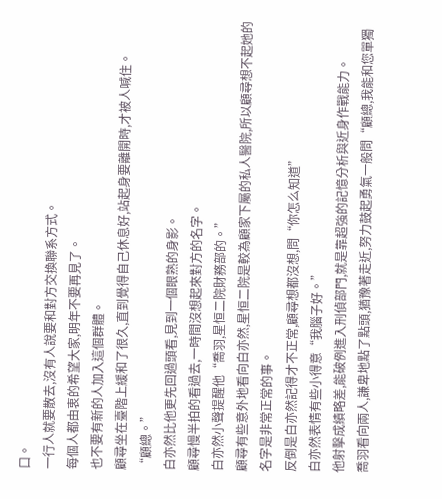口。
一行人就要散去,沒有人說要和對方交換聯系方式。
每個人都由衷的希望大家,明年不要再見了。
也不要有新的人加入這個群體。
顧尋坐在臺階上緩和了很久,直到覺得自己休息好,站起身要離開時,才被人喊住。
“顧總。”
白亦然比他更先回過頭看,見到一個眼熟的身影。
顧尋慢半拍的看過去,一時間沒想起來對方的名字。
白亦然小聲提醒他“喬羽,星恒二院財務部的。”
顧尋有些意外地看向白亦然,星恒二院是較為顧家下屬的私人醫院,所以顧尋想不起她的名字是非常正常的事。
反倒是白亦然記得才不正常,顧尋想都沒想,問“你怎么知道”
白亦然表情有些小得意“我腦子好。”
他射擊成績略差,能破例進入刑偵部門,就是靠超強的記憶分析與近身作戰能力。
喬羽看向兩人,謙卑地點了點頭,猶豫著走近,努力鼓起勇氣一般問“顧總,我能和您單獨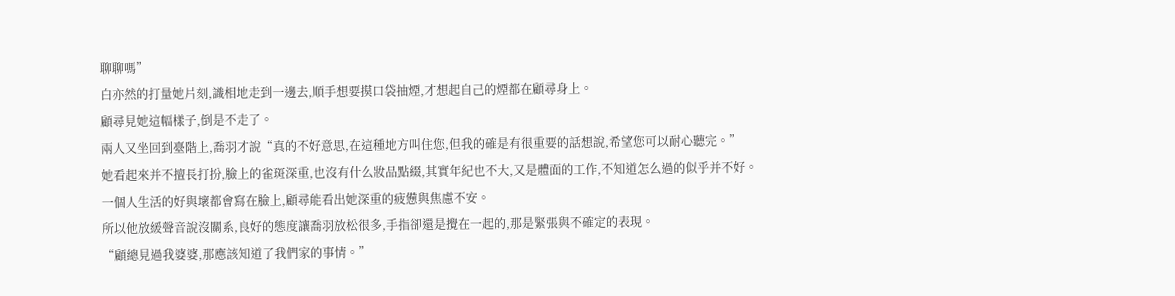聊聊嗎”
白亦然的打量她片刻,識相地走到一邊去,順手想要摸口袋抽煙,才想起自己的煙都在顧尋身上。
顧尋見她這幅樣子,倒是不走了。
兩人又坐回到臺階上,喬羽才說“真的不好意思,在這種地方叫住您,但我的確是有很重要的話想說,希望您可以耐心聽完。”
她看起來并不擅長打扮,臉上的雀斑深重,也沒有什么妝品點綴,其實年紀也不大,又是體面的工作,不知道怎么過的似乎并不好。
一個人生活的好與壞都會寫在臉上,顧尋能看出她深重的疲憊與焦慮不安。
所以他放緩聲音說沒關系,良好的態度讓喬羽放松很多,手指卻還是攪在一起的,那是緊張與不確定的表現。
“顧總見過我婆婆,那應該知道了我們家的事情。”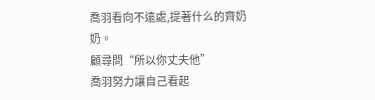喬羽看向不遠處,提著什么的齊奶奶。
顧尋問“所以你丈夫他”
喬羽努力讓自己看起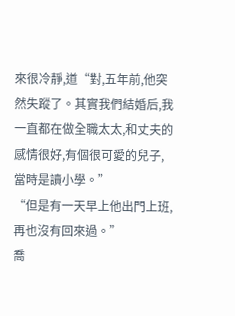來很冷靜,道“對,五年前,他突然失蹤了。其實我們結婚后,我一直都在做全職太太,和丈夫的感情很好,有個很可愛的兒子,當時是讀小學。”
“但是有一天早上他出門上班,再也沒有回來過。”
喬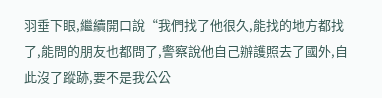羽垂下眼,繼續開口說“我們找了他很久,能找的地方都找了,能問的朋友也都問了,警察說他自己辦護照去了國外,自此沒了蹤跡,要不是我公公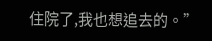住院了,我也想追去的。”